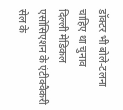डॉक्टर भी बोले-टलना चाहिए था चुनाव
दिल्ली मेडिकल एसोसिएशन के एंटीक्वैकरी सेल के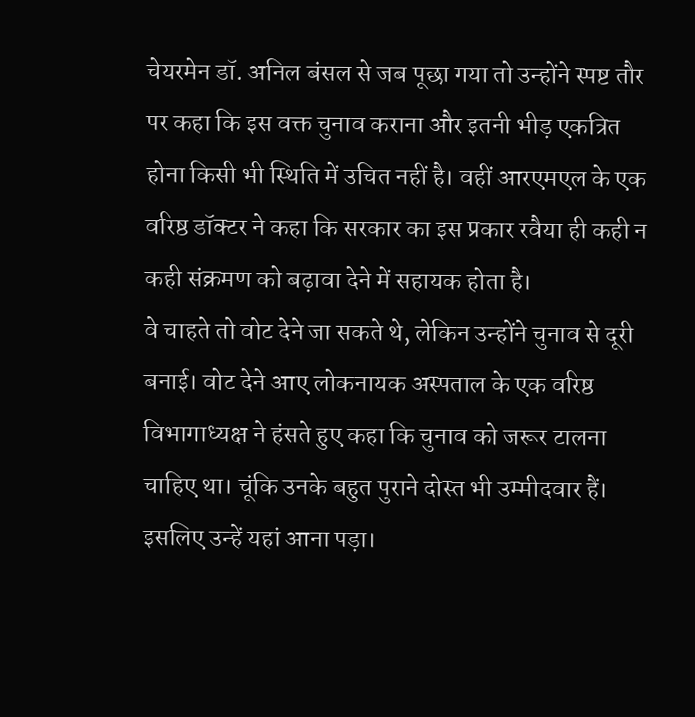चेयरमेन डॉ. अनिल बंसल से जब पूछा गया तो उन्होंने स्पष्ट तौर पर कहा कि इस वक्त चुनाव कराना और इतनी भीड़ एकत्रित होना किसी भी स्थिति में उचित नहीं है। वहीं आरएमएल के एक वरिष्ठ डॉक्टर ने कहा कि सरकार का इस प्रकार रवैया ही कही न कही संक्रमण को बढ़ावा देने में सहायक होता है।
वे चाहते तो वोट देने जा सकते थे, लेकिन उन्होंने चुनाव से दूरी बनाई। वोट देने आए लोकनायक अस्पताल के एक वरिष्ठ विभागाध्यक्ष ने हंसते हुए कहा कि चुनाव को जरूर टालना चाहिए था। चूंकि उनके बहुत पुराने दोस्त भी उम्मीदवार हैं। इसलिए उन्हें यहां आना पड़ा।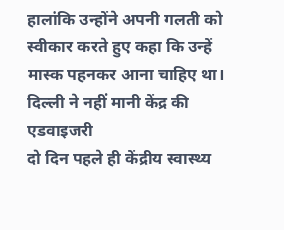हालांकि उन्होंने अपनी गलती को स्वीकार करते हुए कहा कि उन्हें मास्क पहनकर आना चाहिए था।
दिल्ली ने नहीं मानी केंद्र की एडवाइजरी
दो दिन पहले ही केंद्रीय स्वास्थ्य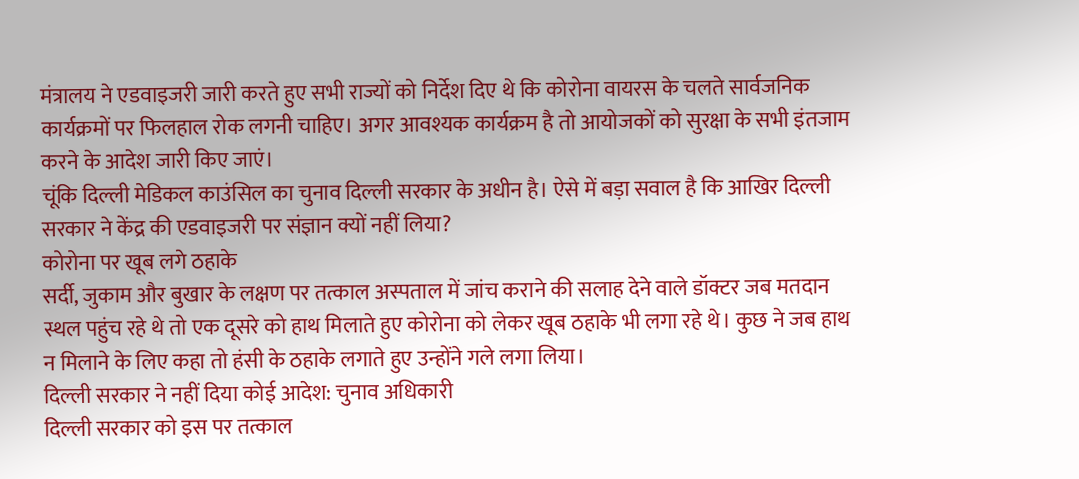मंत्रालय ने एडवाइजरी जारी करते हुए सभी राज्यों को निर्देश दिए थे कि कोरोना वायरस के चलते सार्वजनिक कार्यक्रमों पर फिलहाल रोक लगनी चाहिए। अगर आवश्यक कार्यक्रम है तो आयोजकों को सुरक्षा के सभी इंतजाम करने के आदेश जारी किए जाएं।
चूंकि दिल्ली मेडिकल काउंसिल का चुनाव दिल्ली सरकार के अधीन है। ऐसे में बड़ा सवाल है कि आखिर दिल्ली सरकार ने केंद्र की एडवाइजरी पर संज्ञान क्यों नहीं लिया?
कोरोना पर खूब लगे ठहाके
सर्दी, जुकाम और बुखार के लक्षण पर तत्काल अस्पताल में जांच कराने की सलाह देने वाले डॉक्टर जब मतदान स्थल पहुंच रहे थे तो एक दूसरे को हाथ मिलाते हुए कोरोना को लेकर खूब ठहाके भी लगा रहे थे। कुछ ने जब हाथ न मिलाने के लिए कहा तो हंसी के ठहाके लगाते हुए उन्होंने गले लगा लिया।
दिल्ली सरकार ने नहीं दिया कोई आदेश: चुनाव अधिकारी
दिल्ली सरकार को इस पर तत्काल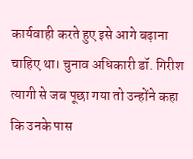कार्यवाही करते हुए इसे आगे बढ़ाना चाहिए था। चुनाव अधिकारी डॉ. गिरीश त्यागी से जब पूछा गया तो उन्होंने कहा कि उनके पास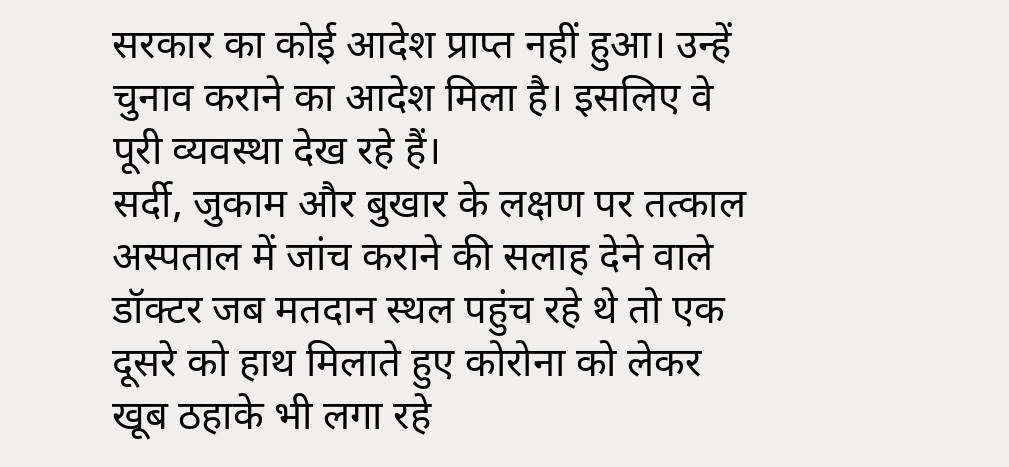सरकार का कोई आदेश प्राप्त नहीं हुआ। उन्हें चुनाव कराने का आदेश मिला है। इसलिए वे पूरी व्यवस्था देख रहे हैं।
सर्दी, जुकाम और बुखार के लक्षण पर तत्काल अस्पताल में जांच कराने की सलाह देने वाले डॉक्टर जब मतदान स्थल पहुंच रहे थे तो एक दूसरे को हाथ मिलाते हुए कोरोना को लेकर खूब ठहाके भी लगा रहे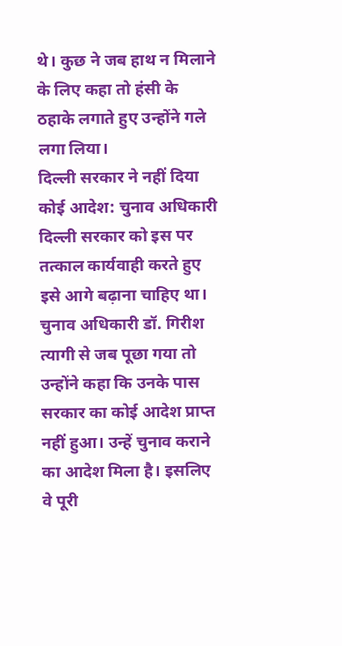थे। कुछ ने जब हाथ न मिलाने के लिए कहा तो हंसी के ठहाके लगाते हुए उन्होंने गले लगा लिया।
दिल्ली सरकार ने नहीं दिया कोई आदेश: चुनाव अधिकारी
दिल्ली सरकार को इस पर तत्काल कार्यवाही करते हुए इसे आगे बढ़ाना चाहिए था। चुनाव अधिकारी डॉ. गिरीश त्यागी से जब पूछा गया तो उन्होंने कहा कि उनके पास सरकार का कोई आदेश प्राप्त नहीं हुआ। उन्हें चुनाव कराने का आदेश मिला है। इसलिए वे पूरी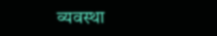व्यवस्था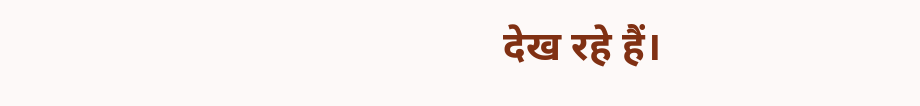देख रहे हैं।